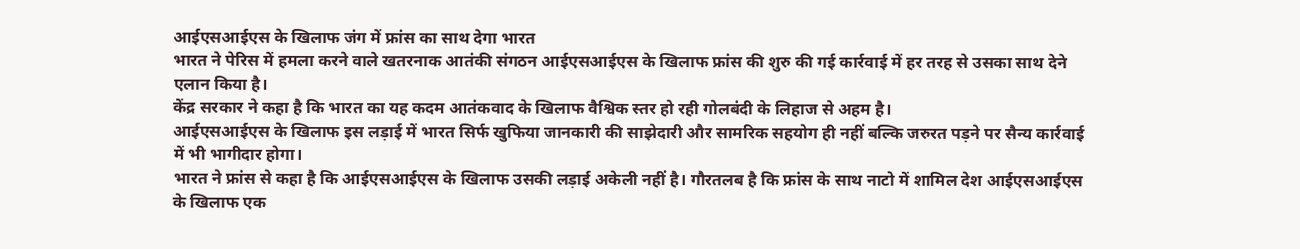आईएसआईएस के खिलाफ जंग में फ्रांस का साथ देगा भारत
भारत ने पेरिस में हमला करने वाले खतरनाक आतंकी संगठन आईएसआईएस के खिलाफ फ्रांस की शुरु की गई कार्रवाई में हर तरह से उसका साथ देने एलान किया है।
केंद्र सरकार ने कहा है कि भारत का यह कदम आतंकवाद के खिलाफ वैश्विक स्तर हो रही गोलबंदी के लिहाज से अहम है।
आईएसआईएस के खिलाफ इस लड़ाई में भारत सिर्फ खुफिया जानकारी की साझेदारी और सामरिक सहयोग ही नहीं बल्कि जरुरत पड़ने पर सैन्य कार्रवाई में भी भागीदार होगा।
भारत ने फ्रांस से कहा है कि आईएसआईएस के खिलाफ उसकी लड़ाई अकेली नहीं है। गौरतलब है कि फ्रांस के साथ नाटो में शामिल देश आईएसआईएस के खिलाफ एक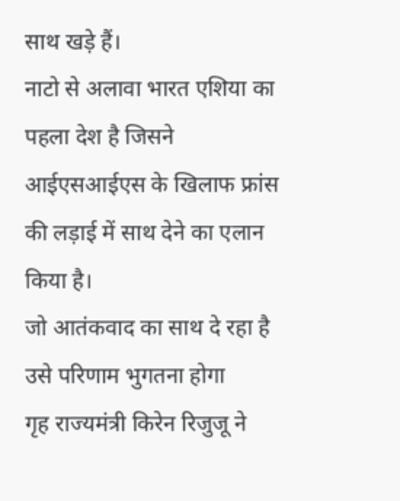साथ खड़े हैं।
नाटो से अलावा भारत एशिया का पहला देश है जिसने आईएसआईएस के खिलाफ फ्रांस की लड़ाई में साथ देने का एलान किया है।
जो आतंकवाद का साथ दे रहा है उसे परिणाम भुगतना होगा
गृह राज्यमंत्री किरेन रिजुजू ने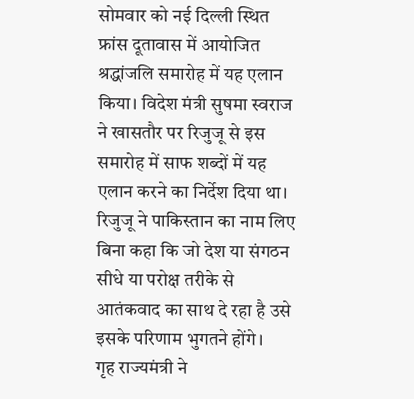सोमवार को नई दिल्ली स्थित फ्रांस दूतावास में आयोजित श्रद्धांजलि समारोह में यह एलान किया। विदेश मंत्री सुषमा स्वराज ने खासतौर पर रिजुजू से इस समारोह में साफ शब्दों में यह एलान करने का निर्देश दिया था।
रिजुजू ने पाकिस्तान का नाम लिए बिना कहा कि जो देश या संगठन सीधे या परोक्ष तरीके से आतंकवाद का साथ दे रहा है उसे इसके परिणाम भुगतने होंगे।
गृह राज्यमंत्री ने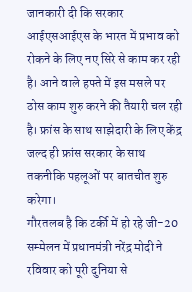जानकारी दी कि सरकार आईएसआईएस के भारत में प्रभाव को रोकने के लिए नए सिरे से काम कर रही है। आने वाले हफ्ते में इस मसले पर ठोस काम शुरु करने की तैयारी चल रही है। फ्रांस के साथ साझेदारी के लिए केंद्र जल्द ही फ्रांस सरकार के साथ तकनीकि पहलूओं पर बातचीत शुरु करेगा।
गौरतलब है कि टर्की में हो रहे जी-20 सम्मेलन में प्रधानमंत्री नरेंद्र मोदी ने रविवार को पूरी दुनिया से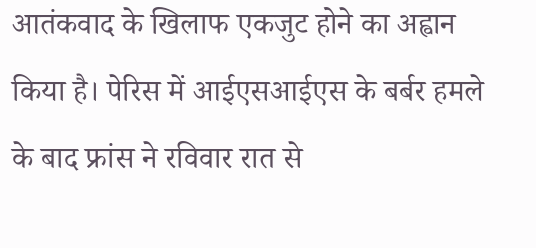आतंकवाद के खिलाफ एकजुट होने का अह्वान किया है। पेरिस में आईएसआईएस के बर्बर हमले के बाद फ्रांस ने रविवार रात से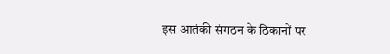इस आतंकी संगठन के ठिकानों पर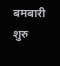बमबारी शुरु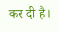कर दी है।